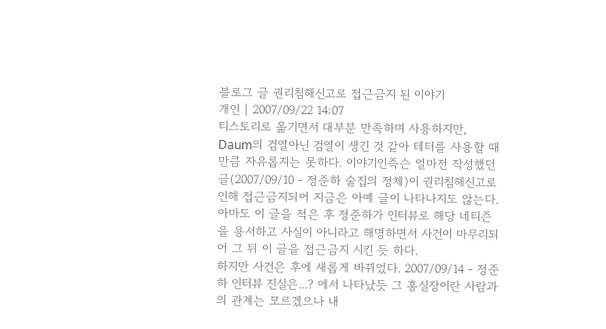블로그 글 권리침해신고로 접근금지 된 이야기
개인 | 2007/09/22 14:07
티스토리로 옮기면서 대부분 만족하며 사용하지만, Daum의 검열아닌 검열이 생긴 것 같아 테터를 사용할 때만큼 자유롭지는 못하다. 이야기인즉슨 얼마전 작성했던 글(2007/09/10 - 정준하 술집의 정체)이 권리침해신고로 인해 접근금지되어 지금은 아예 글이 나타나지도 않는다. 아마도 이 글을 적은 후 정준하가 인터뷰로 해당 네티즌을 용서하고 사실이 아니라고 해명하면서 사건이 마무리되어 그 뒤 이 글을 접근금지 시킨 듯 하다.
하지만 사건은 후에 새롭게 바뀌었다. 2007/09/14 - 정준하 인터뷰 진실은...? 에서 나타났듯 그 홍실장이란 사람과의 관계는 모르겠으나 내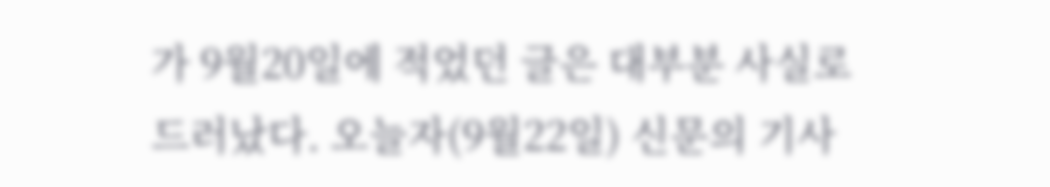가 9월20일에 적었던 글은 대부분 사실로 드러났다. 오늘자(9월22일) 신문의 기사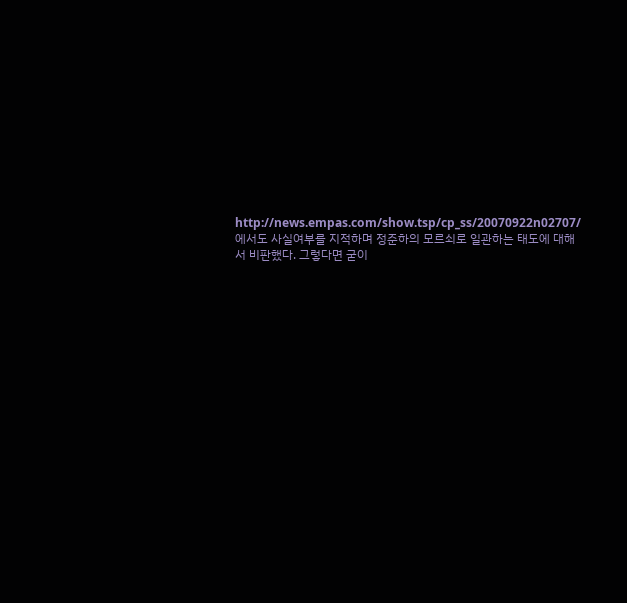http://news.empas.com/show.tsp/cp_ss/20070922n02707/ 에서도 사실여부를 지적하며 정준하의 모르쇠로 일관하는 태도에 대해서 비판했다. 그렇다면 굳이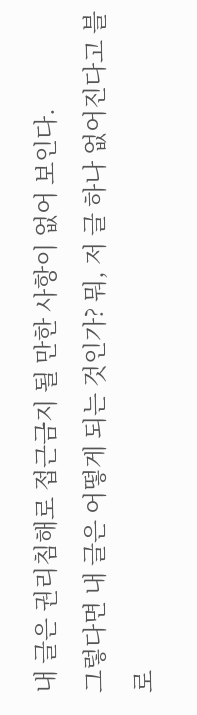내 글은 권리침해로 접근금지 될 만한 사항이 없어 보인다.
그렇다면 내 글은 어떻게 되는 것인가? 뭐, 저 글 하나 없어진다고 블로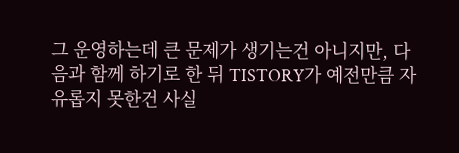그 운영하는데 큰 문제가 생기는건 아니지만, 다음과 함께 하기로 한 뒤 TISTORY가 예전만큼 자유롭지 못한건 사실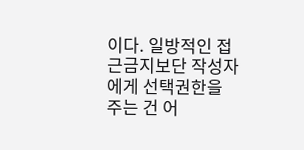이다. 일방적인 접근금지보단 작성자에게 선택권한을 주는 건 어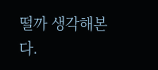떨까 생각해본다.